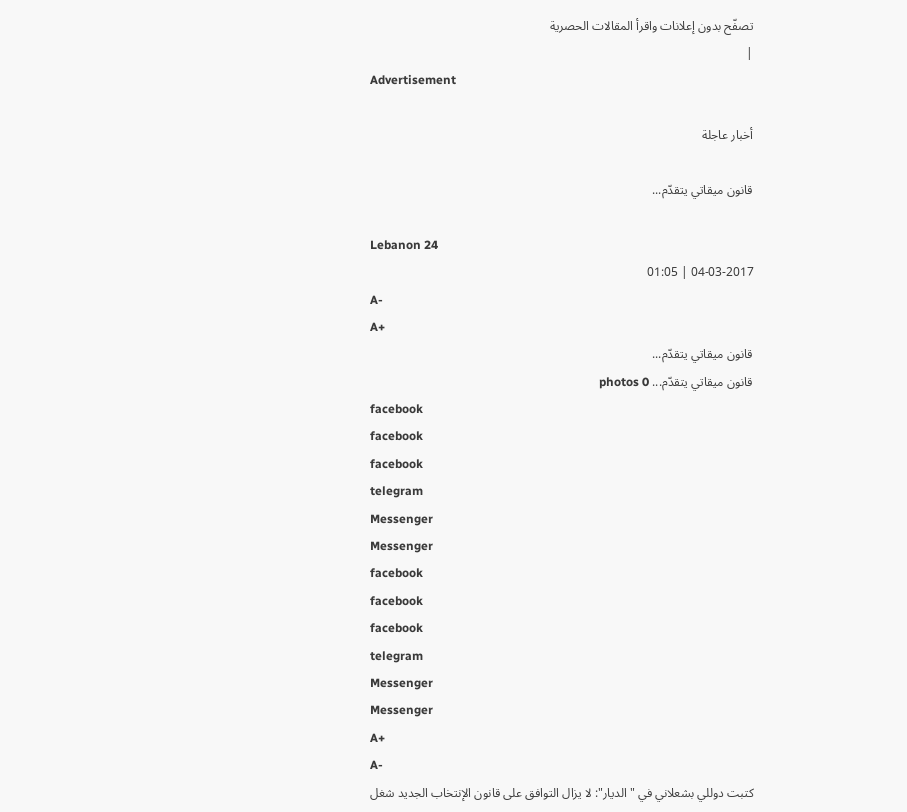تصفّح بدون إعلانات واقرأ المقالات الحصرية
|
Advertisement

أخبار عاجلة

قانون ميقاتي يتقدّم...

Lebanon 24
04-03-2017 | 01:05
A-
A+
قانون ميقاتي يتقدّم...
قانون ميقاتي يتقدّم... photos 0
facebook
facebook
facebook
telegram
Messenger
Messenger
facebook
facebook
facebook
telegram
Messenger
Messenger
A+
A-
كتبت دوللي بشعلاني في "الديار": لا يزال التوافق على قانون الإنتخاب الجديد شغل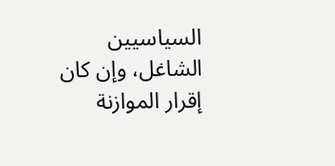السياسيين الشاغل، وإن كان إقرار الموازنة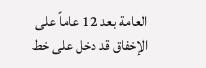العامة بعد 12 عاماً على الإخفاق قد دخل على خط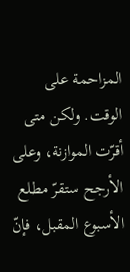المزاحمة على الوقت. ولكن متى أقرّت الموازنة، وعلى الأرجح ستقرّ مطلع الأسبوع المقبل، فإنّ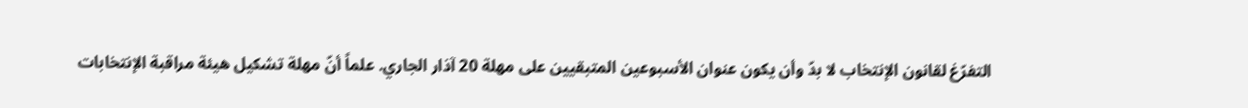التفرّغ لقانون الإنتخاب لا بدّ وأن يكون عنوان الأسبوعين المتبقيين على مهلة 20 آذار الجاري. علماً أنّ مهلة تشكيل هيئة مراقبة الإنتخابات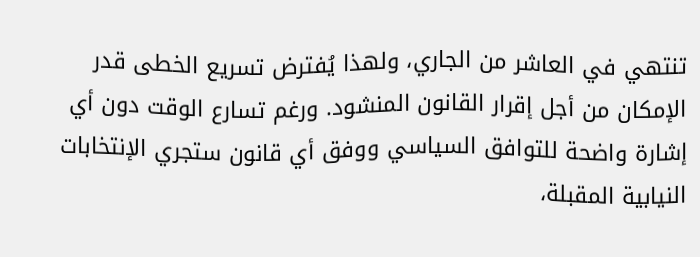تنتهي في العاشر من الجاري، ولهذا يُفترض تسريع الخطى قدر الإمكان من أجل إقرار القانون المنشود. ورغم تسارع الوقت دون أي إشارة واضحة للتوافق السياسي ووفق أي قانون ستجري الإنتخابات النيابية المقبلة،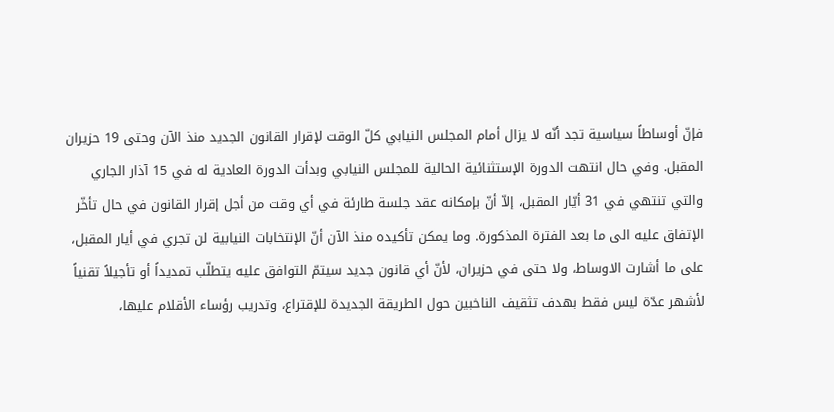فإنّ أوساطاً سياسية تجد أنّه لا يزال أمام المجلس النيابي كلّ الوقت لإقرار القانون الجديد منذ الآن وحتى 19 حزيران المقبل. وفي حال انتهت الدورة الإستثنائية الحالية للمجلس النيابي وبدأت الدورة العادية له في 15 آذار الجاري والتي تنتهي في 31 أيّار المقبل، إلاّ أنّ بإمكانه عقد جلسة طارئة في أي وقت من أجل إقرار القانون في حال تأخّر الإتفاق عليه الى ما بعد الفترة المذكورة. وما يمكن تأكيده منذ الآن أنّ الإنتخابات النيابية لن تجري في أيار المقبل، على ما أشارت الاوساط، ولا حتى في حزيران، لأنّ أي قانون جديد سيتمّ التوافق عليه يتطلّب تمديداً أو تأجيلاً تقنياً لأشهر عدّة ليس فقط بهدف تثقيف الناخبين حول الطريقة الجديدة للإقتراع، وتدريب رؤساء الأقلام عليها،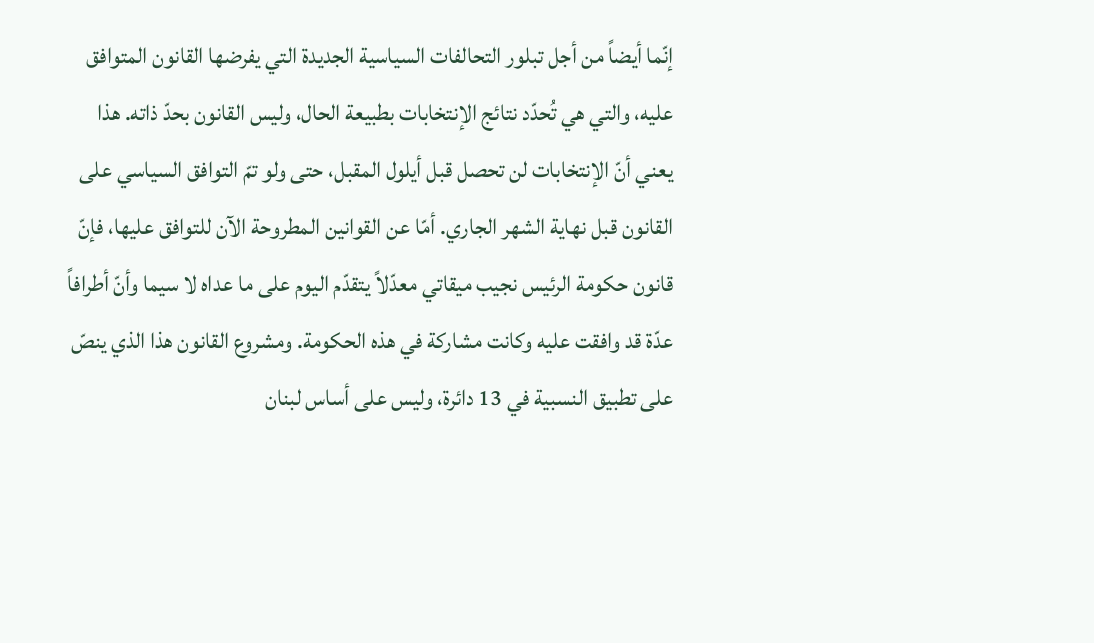إنّما أيضاً من أجل تبلور التحالفات السياسية الجديدة التي يفرضها القانون المتوافق عليه، والتي هي تُحدّد نتائج الإنتخابات بطبيعة الحال، وليس القانون بحدّ ذاته. هذا يعني أنّ الإنتخابات لن تحصل قبل أيلول المقبل، حتى ولو تمّ التوافق السياسي على القانون قبل نهاية الشهر الجاري. أمّا عن القوانين المطروحة الآن للتوافق عليها، فإنّ قانون حكومة الرئيس نجيب ميقاتي معدّلاً يتقدّم اليوم على ما عداه لا سيما وأنّ أطرافاً عدّة قد وافقت عليه وكانت مشاركة في هذه الحكومة. ومشروع القانون هذا الذي ينصّ على تطبيق النسبية في 13 دائرة، وليس على أساس لبنان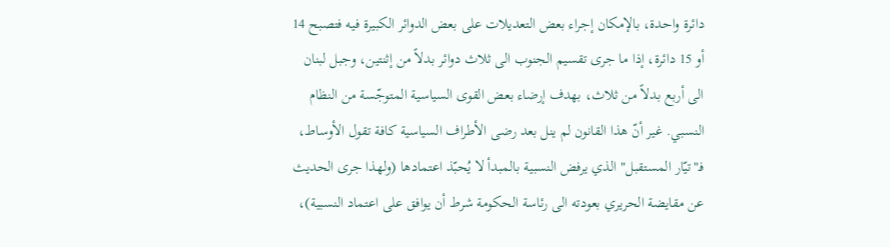دائرة واحدة، بالإمكان إجراء بعض التعديلات على بعض الدوائر الكبيرة فيه فتصبح 14 أو 15 دائرة، إذا ما جرى تقسيم الجنوب الى ثلاث دوائر بدلاً من إثنتين، وجبل لبنان الى أربع بدلاً من ثلاث، بهدف إرضاء بعض القوى السياسية المتوجّسة من النظام النسبي. غير أنّ هذا القانون لم ينل بعد رضى الأطراف السياسية كافة تقول الأوساط، فـ"تيّار المستقبل" الذي يرفض النسبية بالمبدأ لا يُحبّذ اعتمادها (ولهذا جرى الحديث عن مقايضة الحريري بعودته الى رئاسة الحكومة شرط أن يوافق على اعتماد النسبية)،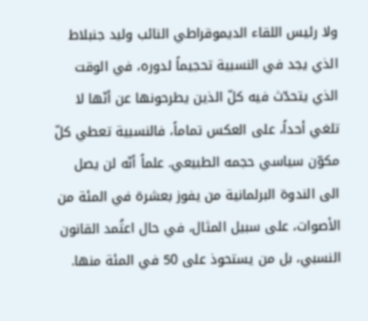ولا رئيس اللقاء الديموقراطي النائب وليد جنبلاط الذي يجد في النسبية تحجيماً لدوره، في الوقت الذي يتحدّث فيه كلّ الذين يطرحونها عن أنّها لا تلغي أحداً، على العكس تماماً، فالنسبية تعطي كلّ مكوّن سياسي حجمه الطبيعي. علماً أنّه لن يصل الى الندوة البرلمانية من يفوز بعشرة في المئة من الأصوات، على سبيل المثال، في حال اعتُمد القانون النسبي، بل من يستحوذ على 50 في المئة منها.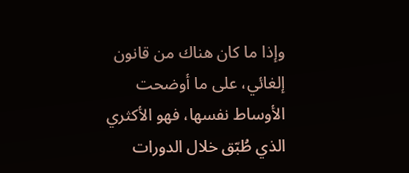وإذا ما كان هناك من قانون إلغائي، على ما أوضحت الأوساط نفسها، فهو الأكثري الذي طُبّق خلال الدورات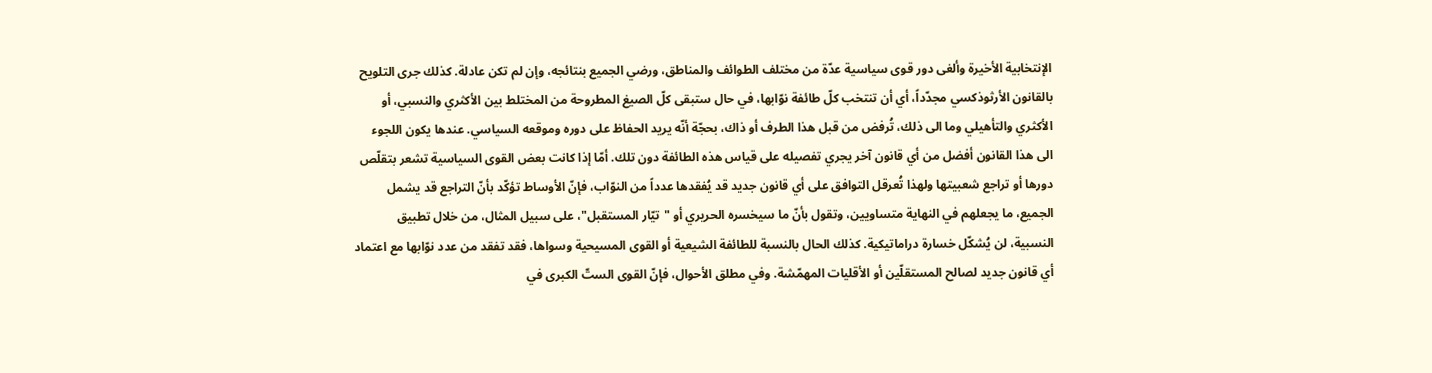الإنتخابية الأخيرة وألغى دور قوى سياسية عدّة من مختلف الطوائف والمناطق، ورضي الجميع بنتائجه، وإن لم تكن عادلة. كذلك جرى التلويح بالقانون الأرثوذكسي مجدّداً، أي أن تنتخب كلّ طائفة نوّابها، في حال ستبقى كلّ الصيغ المطروحة من المختلط بين الأكثري والنسبي، أو الأكثري والتأهيلي وما الى ذلك، تُرفض من قبل هذا الطرف أو ذاك، بحجّة أنّه يريد الحفاظ على دوره وموقعه السياسي. عندها يكون اللجوء الى هذا القانون أفضل من أي قانون آخر يجري تفصيله على قياس هذه الطائفة دون تلك. أمّا إذا كانت بعض القوى السياسية تشعر بتقلّص دورها أو تراجع شعبيتها ولهذا تُعرقل التوافق على أي قانون جديد قد يُفقدها عدداً من النوّاب، فإنّ الأوساط تؤكّد بأنّ التراجع قد يشمل الجميع، ما يجعلهم في النهاية متساويين، وتقول بأنّ ما سيخسره الحريري أو "تيّار المستقبل"، على سبيل المثال، من خلال تطبيق النسبية، لن يُشكّل خسارة دراماتيكية. كذلك الحال بالنسبة للطائفة الشيعية أو القوى المسيحية وسواها، فقد تفقد من عدد نوّابها مع اعتماد أي قانون جديد لصالح المستقلّين أو الأقليات المهمّشة. وفي مطلق الأحوال، فإنّ القوى الستّ الكبرى في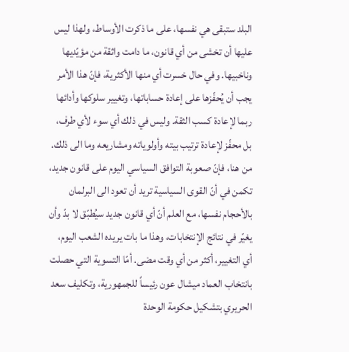البلد ستبقى هي نفسها، على ما ذكرت الأوساط، ولهذا ليس عليها أن تخشى من أي قانون، ما دامت واثقة من مؤيّديها وناخبيها. وفي حال خسرت أي منها الأكثرية، فإنّ هذا الأمر يجب أن يُحفّزها على إعادة حساباتها، وتغيير سلوكها وأدائها ربما لإعادة كسب الثقة. وليس في ذلك أي سوء لأي طرف، بل محفّز لإعادة ترتيب بيته وأولوياته ومشاريعه وما الى ذلك. من هنا، فإنّ صعوبة التوافق السياسي اليوم على قانون جديد، تكمن في أنّ القوى السياسية تريد أن تعود الى البرلمان بالأحجام نفسها، مع العلم أنّ أي قانون جديد سيُطبّق لا بدّ وأن يغيّر في نتائج الإنتخابات، وهذا ما بات يريده الشعب اليوم، أي التغيير، أكثر من أي وقت مضى. أمّا التسوية التي حصلت بانتخاب العماد ميشال عون رئيساً للجمهورية، وتكليف سعد الحريري بتشكيل حكومة الوحدة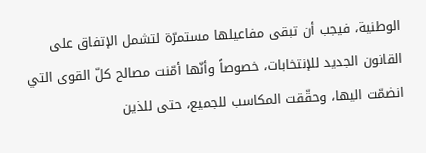الوطنية، فيجب أن تبقى مفاعيلها مستمرّة لتشمل الإتفاق على القانون الجديد للإنتخابات، خصوصاً وأنّها أمّنت مصالح كلّ القوى التي انضمّت اليها، وحقّقت المكاسب للجميع، حتى للذين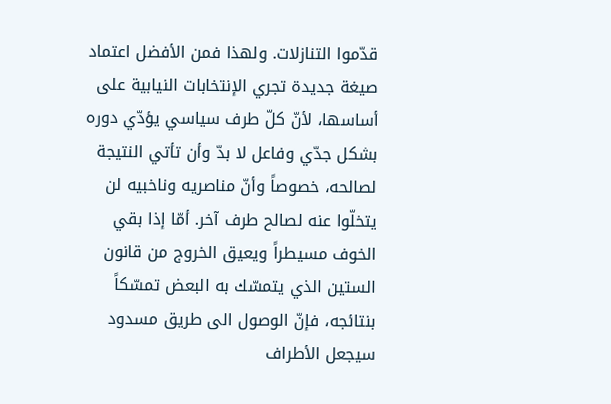قدّموا التنازلات. ولهذا فمن الأفضل اعتماد صيغة جديدة تجري الإنتخابات النيابية على أساسها، لأنّ كلّ طرف سياسي يؤدّي دوره بشكل جدّي وفاعل لا بدّ وأن تأتي النتيجة لصالحه، خصوصاً وأنّ مناصريه وناخبيه لن يتخلّوا عنه لصالح طرف آخر. أمّا إذا بقي الخوف مسيطراً ويعيق الخروج من قانون الستين الذي يتمسّك به البعض تمسّكاً بنتائجه، فإنّ الوصول الى طريق مسدود سيجعل الأطراف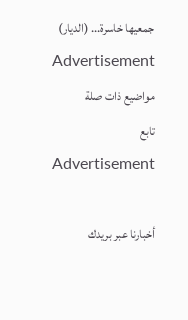جمعيها خاسرة... (الديار)
Advertisement
مواضيع ذات صلة
تابع
Advertisement

أخبارنا عبر بريدك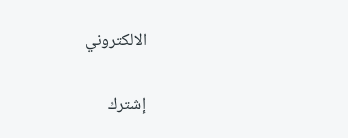الالكتروني

إشترك